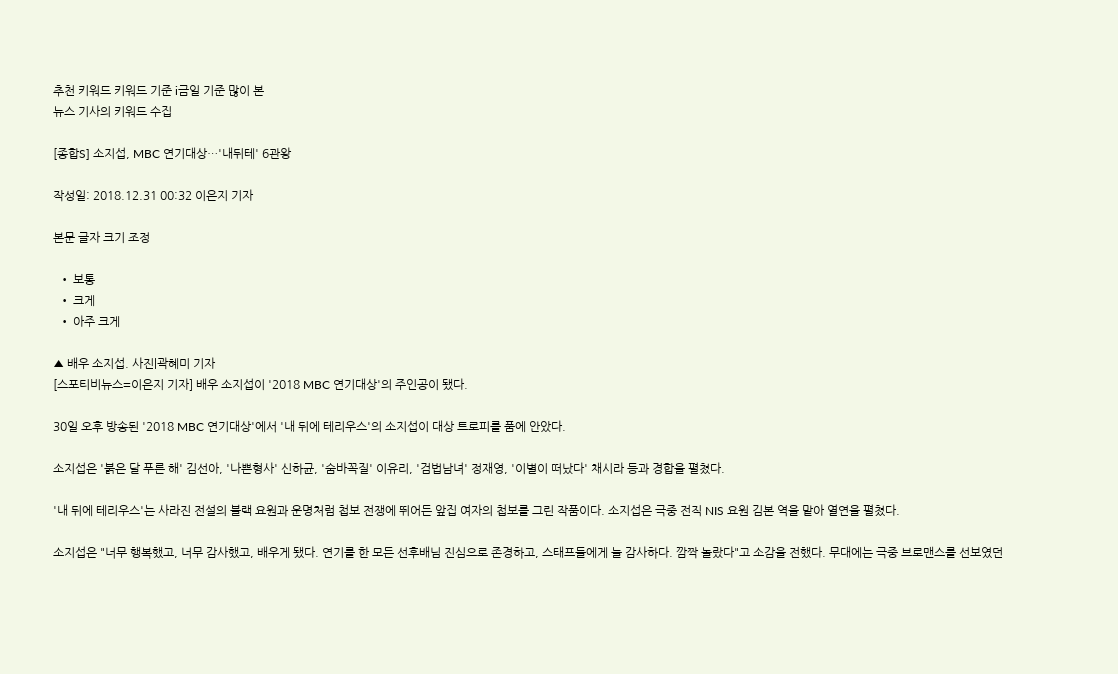추천 키워드 키워드 기준 i금일 기준 많이 본
뉴스 기사의 키워드 수집

[종합S] 소지섭, MBC 연기대상…'내뒤테' 6관왕

작성일: 2018.12.31 00:32 이은지 기자

본문 글자 크기 조정

  • 보통
  • 크게
  • 아주 크게

▲ 배우 소지섭. 사진|곽혜미 기자
[스포티비뉴스=이은지 기자] 배우 소지섭이 '2018 MBC 연기대상'의 주인공이 됐다.

30일 오후 방송된 '2018 MBC 연기대상'에서 '내 뒤에 테리우스'의 소지섭이 대상 트로피를 품에 안았다.

소지섭은 '붉은 달 푸른 해' 김선아, '나쁜형사' 신하균, '숨바꼭질' 이유리, '검법남녀' 정재영, '이별이 떠났다' 채시라 등과 경합을 펼쳤다.

'내 뒤에 테리우스'는 사라진 전설의 블랙 요원과 운명처럼 첩보 전쟁에 뛰어든 앞집 여자의 첩보를 그린 작품이다. 소지섭은 극중 전직 NIS 요원 김본 역을 맡아 열연을 펼쳤다.

소지섭은 "너무 행복했고, 너무 감사했고, 배우게 됐다. 연기를 한 모든 선후배님 진심으로 존경하고, 스태프들에게 늘 감사하다. 깜짝 놀랐다"고 소감을 전했다. 무대에는 극중 브로맨스를 선보였던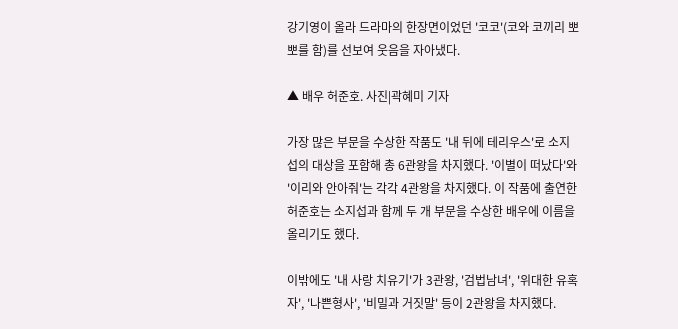강기영이 올라 드라마의 한장면이었던 '코코'(코와 코끼리 뽀뽀를 함)를 선보여 웃음을 자아냈다.

▲ 배우 허준호. 사진|곽혜미 기자

가장 많은 부문을 수상한 작품도 '내 뒤에 테리우스'로 소지섭의 대상을 포함해 총 6관왕을 차지했다. '이별이 떠났다'와 '이리와 안아줘'는 각각 4관왕을 차지했다. 이 작품에 출연한 허준호는 소지섭과 함께 두 개 부문을 수상한 배우에 이름을 올리기도 했다.

이밖에도 '내 사랑 치유기'가 3관왕, '검법남녀', '위대한 유혹자', '나쁜형사', '비밀과 거짓말' 등이 2관왕을 차지했다.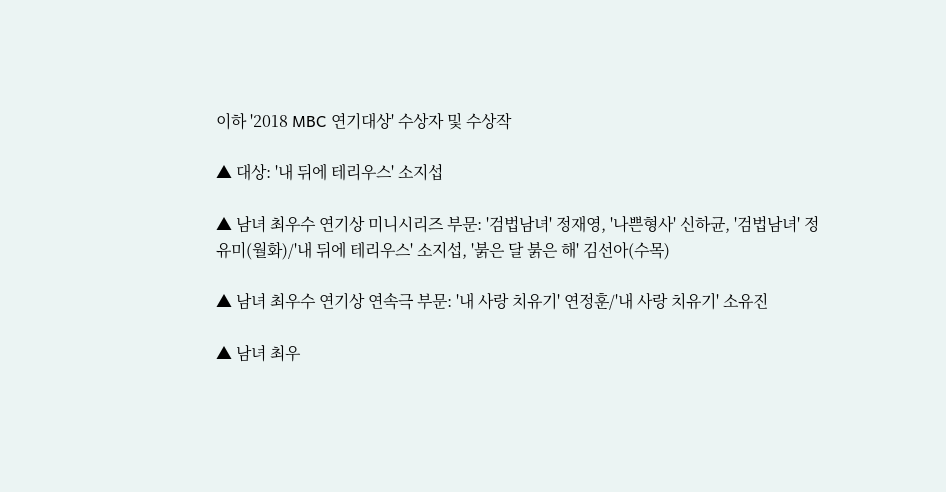이하 '2018 MBC 연기대상' 수상자 및 수상작

▲ 대상: '내 뒤에 테리우스' 소지섭

▲ 남녀 최우수 연기상 미니시리즈 부문: '검법남녀' 정재영, '나쁜형사' 신하균, '검법남녀' 정유미(월화)/'내 뒤에 테리우스' 소지섭, '붉은 달 붉은 해' 김선아(수목)

▲ 남녀 최우수 연기상 연속극 부문: '내 사랑 치유기' 연정훈/'내 사랑 치유기' 소유진

▲ 남녀 최우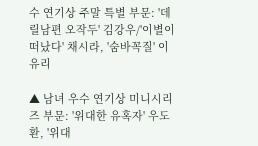수 연기상 주말 특별 부문: '데릴남편 오작두' 김강우/'이별이 떠났다' 채시라, '숨바꼭질' 이유리

▲ 남녀 우수 연기상 미니시리즈 부문: '위대한 유혹자' 우도환, '위대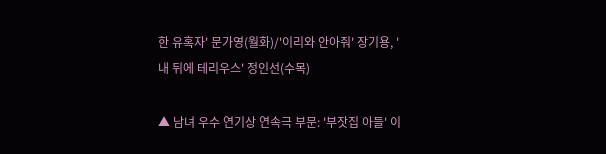한 유혹자' 문가영(월화)/'이리와 안아줘' 장기용, '내 뒤에 테리우스' 정인선(수목)

▲ 남녀 우수 연기상 연속극 부문: '부잣집 아들' 이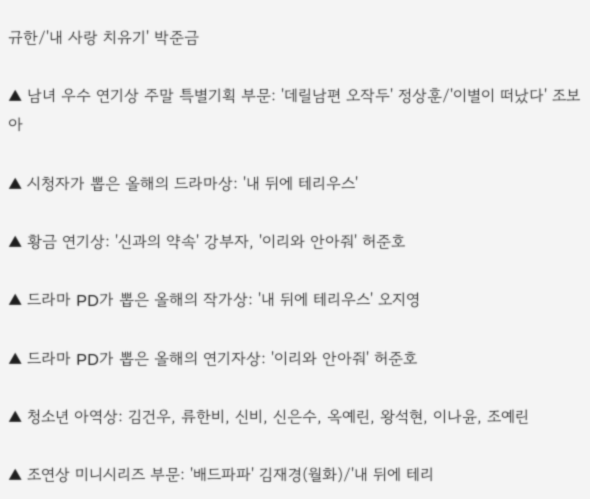규한/'내 사랑 치유기' 박준금

▲ 남녀 우수 연기상 주말 특별기획 부문: '데릴남편 오작두' 정상훈/'이별이 떠났다' 조보아

▲ 시청자가 뽑은 올해의 드라마상: '내 뒤에 테리우스'

▲ 황금 연기상: '신과의 약속' 강부자, '이리와 안아줘' 허준호

▲ 드라마 PD가 뽑은 올해의 작가상: '내 뒤에 테리우스' 오지영

▲ 드라마 PD가 뽑은 올해의 연기자상: '이리와 안아줘' 허준호

▲ 청소년 아역상: 김건우, 류한비, 신비, 신은수, 옥예린, 왕석현, 이나윤, 조예린

▲ 조연상 미니시리즈 부문: '배드파파' 김재경(월화)/'내 뒤에 테리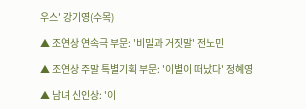우스' 강기영(수목)

▲ 조연상 연속극 부문: '비밀과 거짓말' 전노민

▲ 조연상 주말 특별기획 부문: '이별이 떠났다' 정혜영

▲ 남녀 신인상: '이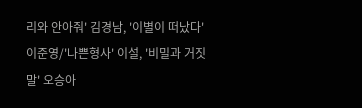리와 안아줘' 김경남, '이별이 떠났다' 이준영/'나쁜형사' 이설, '비밀과 거짓말' 오승아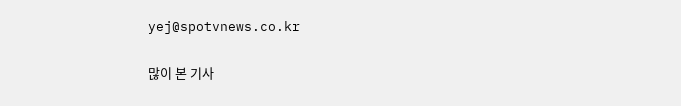yej@spotvnews.co.kr

많이 본 기사